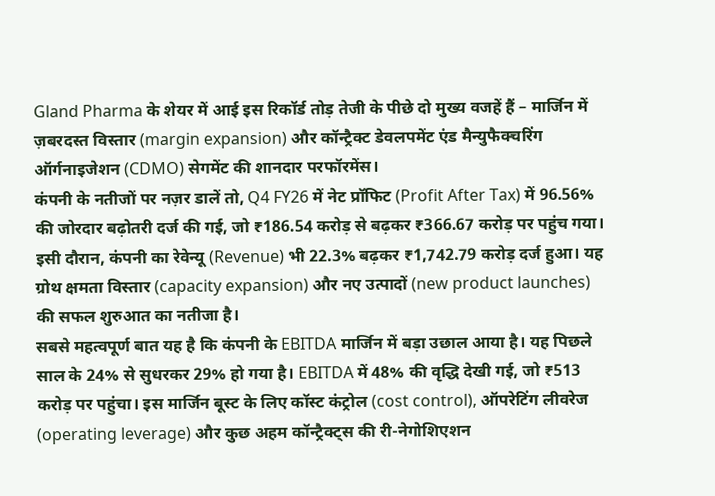Gland Pharma के शेयर में आई इस रिकॉर्ड तोड़ तेजी के पीछे दो मुख्य वजहें हैं – मार्जिन में ज़बरदस्त विस्तार (margin expansion) और कॉन्ट्रैक्ट डेवलपमेंट एंड मैन्युफैक्चरिंग ऑर्गनाइजेशन (CDMO) सेगमेंट की शानदार परफॉरमेंस।
कंपनी के नतीजों पर नज़र डालें तो, Q4 FY26 में नेट प्रॉफिट (Profit After Tax) में 96.56% की जोरदार बढ़ोतरी दर्ज की गई, जो ₹186.54 करोड़ से बढ़कर ₹366.67 करोड़ पर पहुंच गया। इसी दौरान, कंपनी का रेवेन्यू (Revenue) भी 22.3% बढ़कर ₹1,742.79 करोड़ दर्ज हुआ। यह ग्रोथ क्षमता विस्तार (capacity expansion) और नए उत्पादों (new product launches) की सफल शुरुआत का नतीजा है।
सबसे महत्वपूर्ण बात यह है कि कंपनी के EBITDA मार्जिन में बड़ा उछाल आया है। यह पिछले साल के 24% से सुधरकर 29% हो गया है। EBITDA में 48% की वृद्धि देखी गई, जो ₹513 करोड़ पर पहुंचा। इस मार्जिन बूस्ट के लिए कॉस्ट कंट्रोल (cost control), ऑपरेटिंग लीवरेज (operating leverage) और कुछ अहम कॉन्ट्रैक्ट्स की री-नेगोशिएशन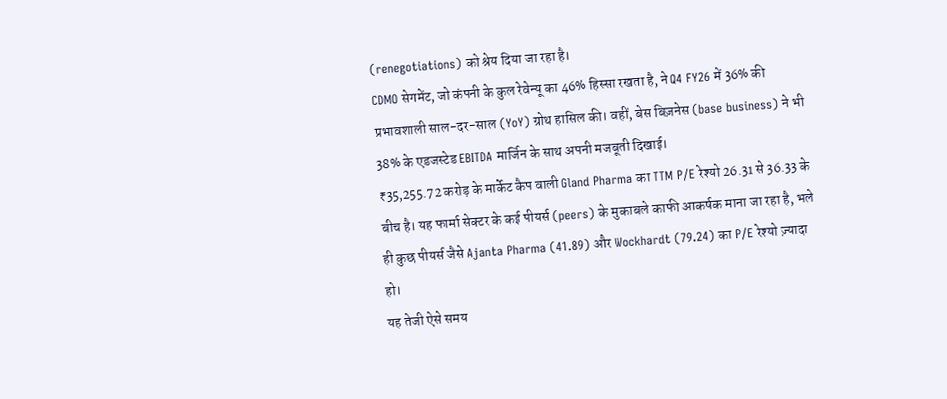(renegotiations) को श्रेय दिया जा रहा है।
CDMO सेगमेंट, जो कंपनी के कुल रेवेन्यू का 46% हिस्सा रखता है, ने Q4 FY26 में 36% की प्रभावशाली साल-दर-साल (YoY) ग्रोथ हासिल की। वहीं, बेस बिज़नेस (base business) ने भी 38% के एडजस्टेड EBITDA मार्जिन के साथ अपनी मजबूती दिखाई।
₹35,255.72 करोड़ के मार्केट कैप वाली Gland Pharma का TTM P/E रेश्यो 26.31 से 36.33 के बीच है। यह फार्मा सेक्टर के कई पीयर्स (peers) के मुकाबले काफी आकर्षक माना जा रहा है, भले ही कुछ पीयर्स जैसे Ajanta Pharma (41.89) और Wockhardt (79.24) का P/E रेश्यो ज़्यादा हो।
यह तेजी ऐसे समय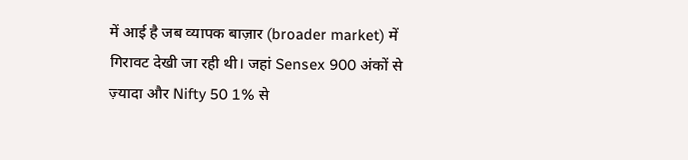में आई है जब व्यापक बाज़ार (broader market) में गिरावट देखी जा रही थी। जहां Sensex 900 अंकों से ज़्यादा और Nifty 50 1% से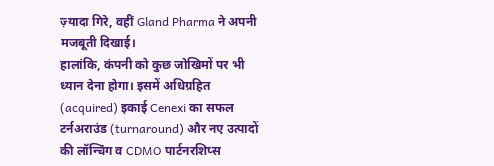ज़्यादा गिरे, वहीं Gland Pharma ने अपनी मजबूती दिखाई।
हालांकि, कंपनी को कुछ जोखिमों पर भी ध्यान देना होगा। इसमें अधिग्रहित (acquired) इकाई Cenexi का सफल टर्नअराउंड (turnaround) और नए उत्पादों की लॉन्चिंग व CDMO पार्टनरशिप्स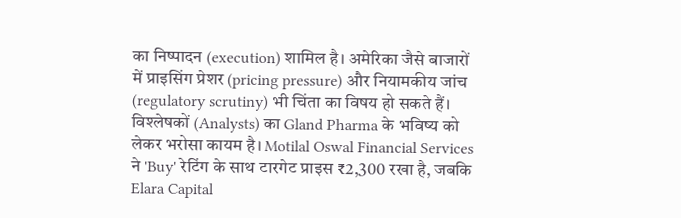का निष्पादन (execution) शामिल है। अमेरिका जैसे बाजारों में प्राइसिंग प्रेशर (pricing pressure) और नियामकीय जांच (regulatory scrutiny) भी चिंता का विषय हो सकते हैं।
विश्लेषकों (Analysts) का Gland Pharma के भविष्य को लेकर भरोसा कायम है। Motilal Oswal Financial Services ने 'Buy' रेटिंग के साथ टारगेट प्राइस ₹2,300 रखा है, जबकि Elara Capital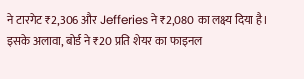ने टारगेट ₹2,306 और Jefferies ने ₹2,080 का लक्ष्य दिया है।
इसके अलावा, बोर्ड ने ₹20 प्रति शेयर का फाइनल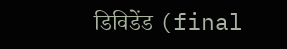डिविडेंड (final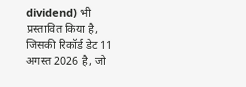dividend) भी प्रस्तावित किया है, जिसकी रिकॉर्ड डेट 11 अगस्त 2026 है, जो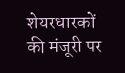शेयरधारकों की मंजूरी पर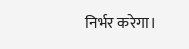निर्भर करेगा।